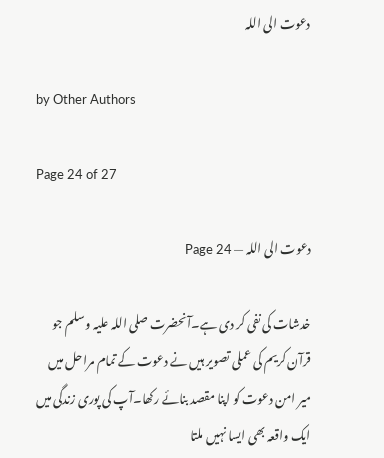دعوت الی اللہ

by Other Authors

Page 24 of 27

دعوت الی اللہ — Page 24

خدشات کی نفی کر دی ہے۔آنحضرت صلی اللہ علیہ وسلم جو قرآن کریم کی عملی تصویر ہیں نے دعوت کے تمام مراحل میں میر امن دعوت کو اپنا مقصد بنائے رکھا۔آپ کی پوری زندگی میں ایک واقعہ بھی ایسا نہیں ملتا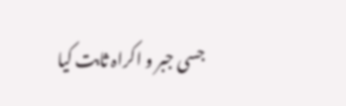جسی جبر و اکراہ ثابت کیا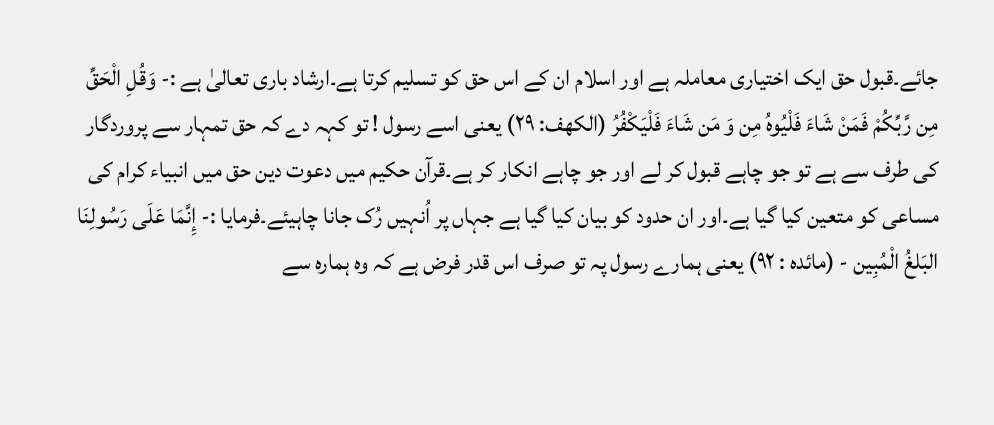جائے۔قبول حق ایک اختیاری معاملہ ہے اور اسلام ان کے اس حق کو تسلیم کرتا ہے۔ارشاد باری تعالیٰ ہے :- وَقُلِ الْحَقِّ مِن رَّبِّكُمْ فَمَنْ شَاءَ فَلْيُوهُ مِن وَ مَن شَاءَ فَلْيَكْفُرُ (الكهف: ۲۹) یعنی اسے رسول ! تو کہہ دے کہ حق تمہار سے پروردگار کی طرف سے ہے تو جو چاہے قبول کر لے اور جو چاہے انکار کر ہے۔قرآن حکیم میں دعوت دین حق میں انبیاء کرام کی مساعی کو متعین کیا گیا ہے۔اور ان حدود کو بیان کیا گیا ہے جہاں پر اُنہیں رُک جانا چاہیئے۔فرمایا :- إِنَّمَا عَلَى رَسُولِنَا البَلغُ الْمُبِين - (مائده : ٩٢) یعنی ہمارے رسول پہ تو صرف اس قدر فرض ہے کہ وہ ہمارہ سے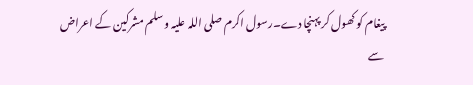پیغام کو کھول کر پہنچا دے۔رسول اکرم صلی اللہ علیہ وسلم مشرکین کے اعراض سے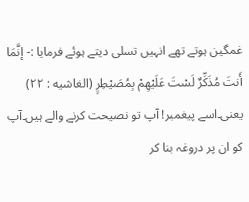غمگین ہوتے تھے انہیں تسلی دیتے ہوئے فرمایا :- إنَّمَا أَنتَ مُذَكِّرٌ لَسْتَ عَلَيْهِمْ بِمُصَيْطِرٍ (الغاشیه : ۲۲) یعنی۔اسے پیغمبر! آپ تو نصیحت کرنے والے ہیں۔آپ کو ان پر دروغہ بنا کر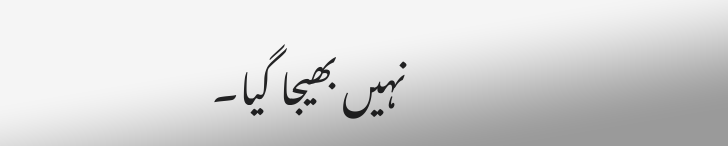نہیں بھیجا گیا۔